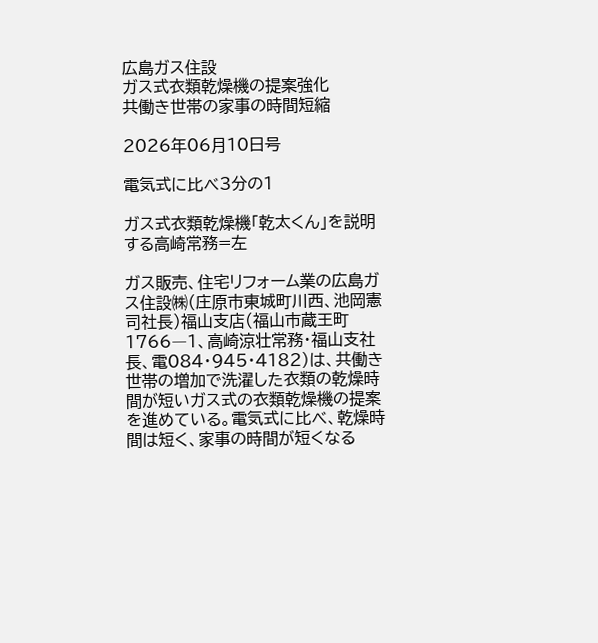広島ガス住設
ガス式衣類乾燥機の提案強化
共働き世帯の家事の時間短縮

2026年06月10日号

電気式に比べ3分の1

ガス式衣類乾燥機「乾太くん」を説明する高崎常務=左

ガス販売、住宅リフォーム業の広島ガス住設㈱(庄原市東城町川西、池岡憲司社長)福山支店(福山市蔵王町1766―1、高崎涼壮常務・福山支社長、電084・945・4182)は、共働き世帯の増加で洗濯した衣類の乾燥時間が短いガス式の衣類乾燥機の提案を進めている。電気式に比べ、乾燥時間は短く、家事の時間が短くなる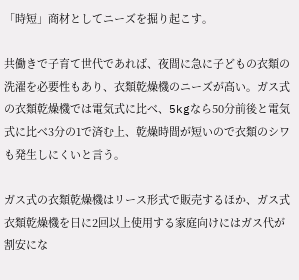「時短」商材としてニーズを掘り起こす。

共働きで子育て世代であれば、夜間に急に子どもの衣類の洗濯を必要性もあり、衣類乾燥機のニーズが高い。ガス式の衣類乾燥機では電気式に比べ、5kgなら50分前後と電気式に比べ3分の1で済む上、乾燥時間が短いので衣類のシワも発生しにくいと言う。

ガス式の衣類乾燥機はリース形式で販売するほか、ガス式衣類乾燥機を日に2回以上使用する家庭向けにはガス代が割安にな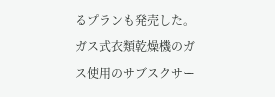るプランも発売した。ガス式衣類乾燥機のガス使用のサブスクサー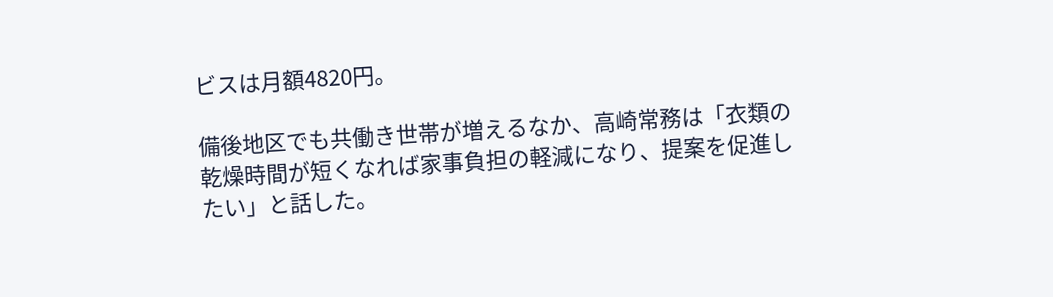ビスは月額4820円。

備後地区でも共働き世帯が増えるなか、高崎常務は「衣類の乾燥時間が短くなれば家事負担の軽減になり、提案を促進したい」と話した。